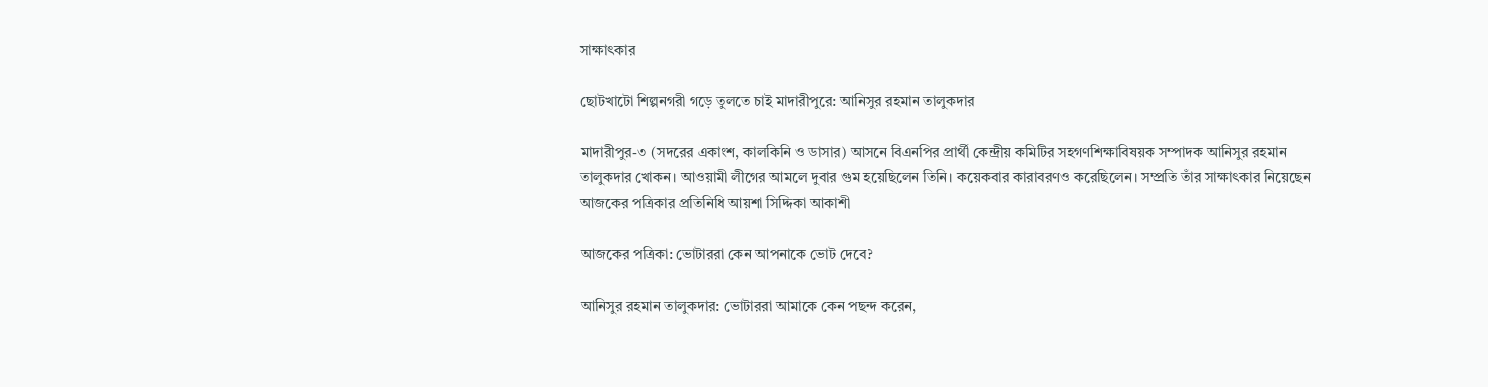সাক্ষাৎকার

ছোটখাটো শিল্পনগরী গড়ে তুলতে চাই মাদারীপুরে: আনিসুর রহমান তালুকদার

মাদারীপুর-৩ (সদরের একাংশ, কালকিনি ও ডাসার) আসনে বিএনপির প্রার্থী কেন্দ্রীয় কমিটির সহগণশিক্ষাবিষয়ক সম্পাদক আনিসুর রহমান তালুকদার খোকন। আওয়ামী লীগের আমলে দুবার গুম হয়েছিলেন তিনি। কয়েকবার কারাবরণও করেছিলেন। সম্প্রতি তাঁর সাক্ষাৎকার নিয়েছেন আজকের পত্রিকার প্রতিনিধি আয়শা সিদ্দিকা আকাশী

আজকের পত্রিকা: ভোটাররা কেন আপনাকে ভোট দেবে?

আনিসুর রহমান তালুকদার: ভোটাররা আমাকে কেন পছন্দ করেন,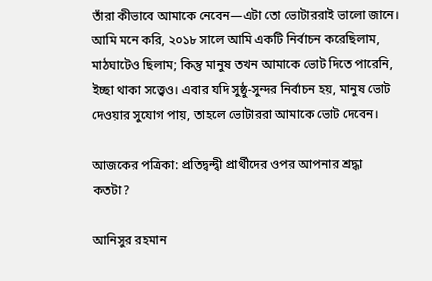তাঁরা কীভাবে আমাকে নেবেন—এটা তো ভোটাররাই ভালো জানে। আমি মনে করি, ২০১৮ সালে আমি একটি নির্বাচন করেছিলাম, মাঠঘাটেও ছিলাম; কিন্তু মানুষ তখন আমাকে ভোট দিতে পারেনি, ইচ্ছা থাকা সত্ত্বেও। এবার যদি সুষ্ঠু-সুন্দর নির্বাচন হয়, মানুষ ভোট দেওয়ার সুযোগ পায়, তাহলে ভোটাররা আমাকে ভোট দেবেন।

আজকের পত্রিকা: প্রতিদ্বন্দ্বী প্রার্থীদের ওপর আপনার শ্রদ্ধা কতটা?

আনিসুর রহমান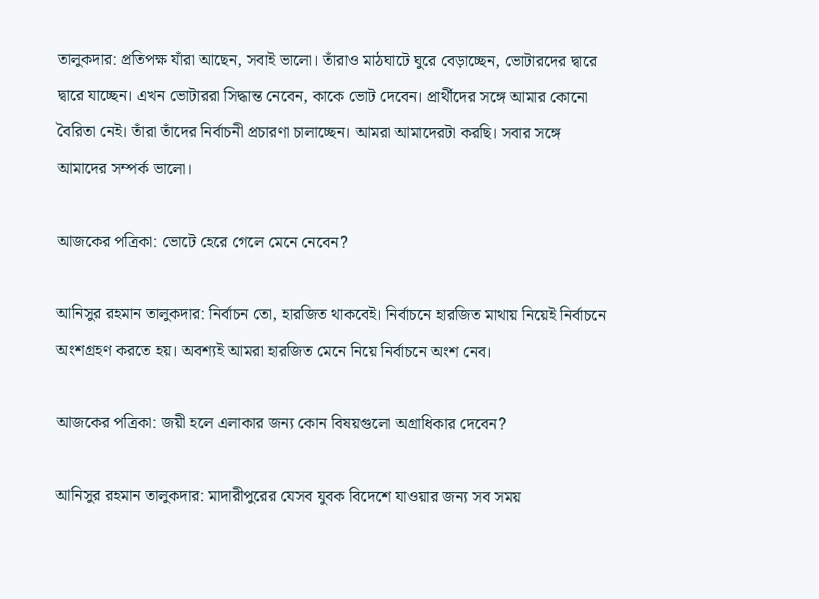তালুকদার: প্রতিপক্ষ যাঁরা আছেন, সবাই ভালো। তাঁরাও মাঠঘাটে ঘুরে বেড়াচ্ছেন, ভোটারদের দ্বারে দ্বারে যাচ্ছেন। এখন ভোটাররা সিদ্ধান্ত নেবেন, কাকে ভোট দেবেন। প্রার্থীদের সঙ্গে আমার কোনো বৈরিতা নেই। তাঁরা তাঁদের নির্বাচনী প্রচারণা চালাচ্ছেন। আমরা আমাদেরটা করছি। সবার সঙ্গে আমাদের সম্পর্ক ভালো।

আজকের পত্রিকা: ভোটে হেরে গেলে মেনে নেবেন?

আনিসুর রহমান তালুকদার: নির্বাচন তো, হারজিত থাকবেই। নির্বাচনে হারজিত মাথায় নিয়েই নির্বাচনে অংশগ্রহণ করতে হয়। অবশ্যই আমরা হারজিত মেনে নিয়ে নির্বাচনে অংশ নেব।

আজকের পত্রিকা: জয়ী হলে এলাকার জন্য কোন বিষয়গুলো অগ্রাধিকার দেবেন?

আনিসুর রহমান তালুকদার: মাদারীপুরের যেসব যুবক বিদেশে যাওয়ার জন্য সব সময়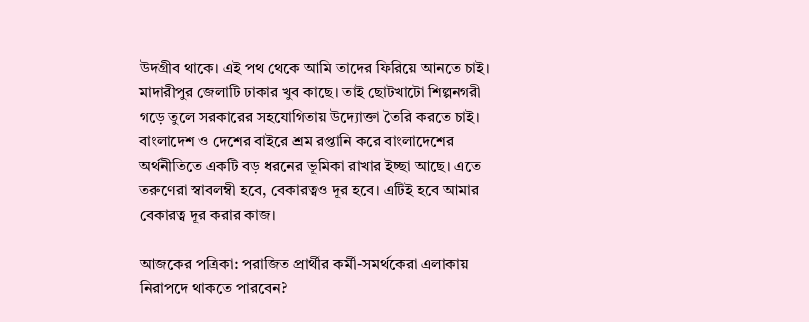উদগ্রীব থাকে। এই পথ থেকে আমি তাদের ফিরিয়ে আনতে চাই। মাদারীপুর জেলাটি ঢাকার খুব কাছে। তাই ছোটখাটো শিল্পনগরী গড়ে তুলে সরকারের সহযোগিতায় উদ্যোক্তা তৈরি করতে চাই। বাংলাদেশ ও দেশের বাইরে শ্রম রপ্তানি করে বাংলাদেশের অর্থনীতিতে একটি বড় ধরনের ভূমিকা রাখার ইচ্ছা আছে। এতে তরুণেরা স্বাবলম্বী হবে, বেকারত্বও দূর হবে। এটিই হবে আমার বেকারত্ব দূর করার কাজ।

আজকের পত্রিকা: পরাজিত প্রার্থীর কর্মী-সমর্থকেরা এলাকায় নিরাপদে থাকতে পারবেন?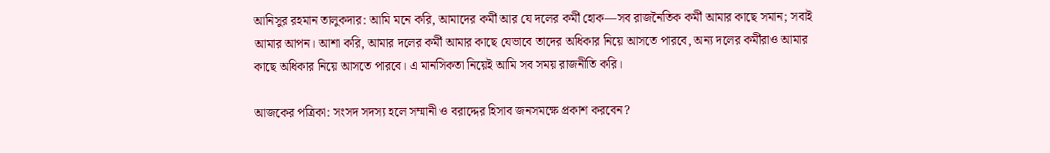আনিসুর রহমান তালুকদার: আমি মনে করি, আমাদের কর্মী আর যে দলের কর্মী হোক—সব রাজনৈতিক কর্মী আমার কাছে সমান; সবাই আমার আপন। আশা করি, আমার দলের কর্মী আমার কাছে যেভাবে তাদের অধিকার নিয়ে আসতে পারবে, অন্য দলের কর্মীরাও আমার কাছে অধিকার নিয়ে আসতে পারবে। এ মানসিকতা নিয়েই আমি সব সময় রাজনীতি করি।

আজকের পত্রিকা: সংসদ সদস্য হলে সম্মানী ও বরাদ্দের হিসাব জনসমক্ষে প্রকাশ করবেন?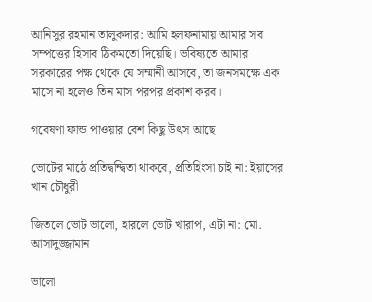আনিসুর রহমান তালুকদার: আমি হলফনামায় আমার সব সম্পত্তের হিসাব ঠিকমতো দিয়েছি। ভবিষ্যতে আমার সরকারের পক্ষ থেকে যে সম্মানী আসবে, তা জনসমক্ষে এক মাসে না হলেও তিন মাস পরপর প্রকাশ করব।

গবেষণা ফান্ড পাওয়ার বেশ কিছু উৎস আছে

ভোটের মাঠে প্রতিদ্বন্দ্বিতা থাকবে, প্রতিহিংসা চাই না: ইয়াসের খান চৌধুরী

জিতলে ভোট ভালো, হারলে ভোট খারাপ, এটা না: মো. আসাদুজ্জামান

ভালো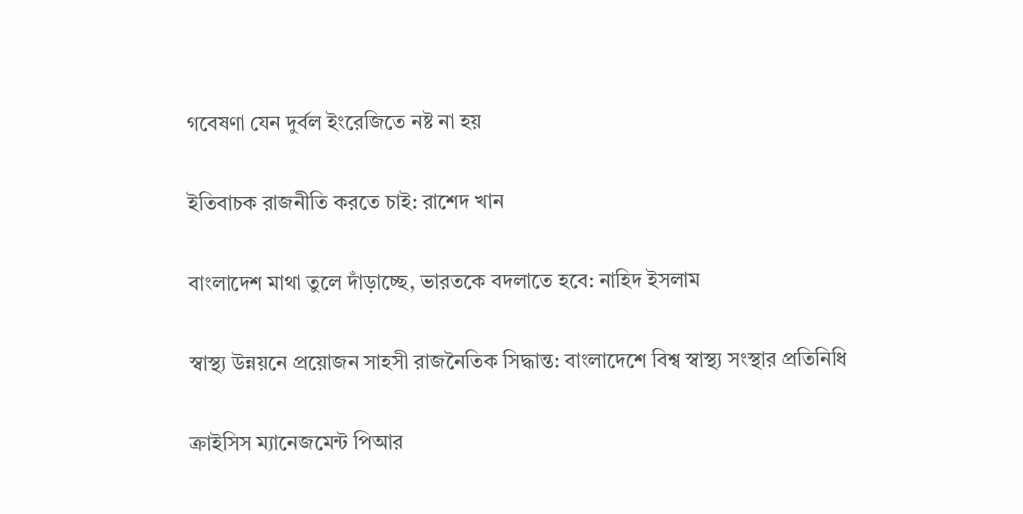গবেষণা যেন দুর্বল ইংরেজিতে নষ্ট না হয়

ইতিবাচক রাজনীতি করতে চাই: রাশেদ খান

বাংলাদেশ মাথা তুলে দাঁড়াচ্ছে, ভারতকে বদলাতে হবে: নাহিদ ইসলাম

স্বাস্থ্য উন্নয়নে প্রয়োজন সাহসী রাজনৈতিক সিদ্ধান্ত: বাংলাদেশে বিশ্ব স্বাস্থ্য সংস্থার প্রতিনিধি

ক্রাইসিস ম্যানেজমেন্ট পিআর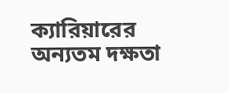ক্যারিয়ারের অন্যতম দক্ষতা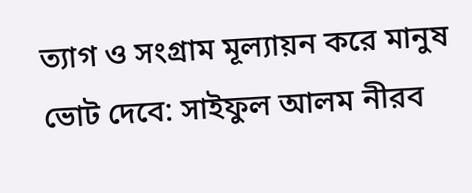ত্যাগ ও সংগ্রাম মূল্যায়ন করে মানুষ ভোট দেবে: সাইফুল আলম নীরব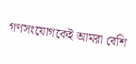গণসংযোগকেই আমরা বেশি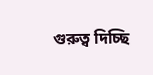গুরুত্ব দিচ্ছি